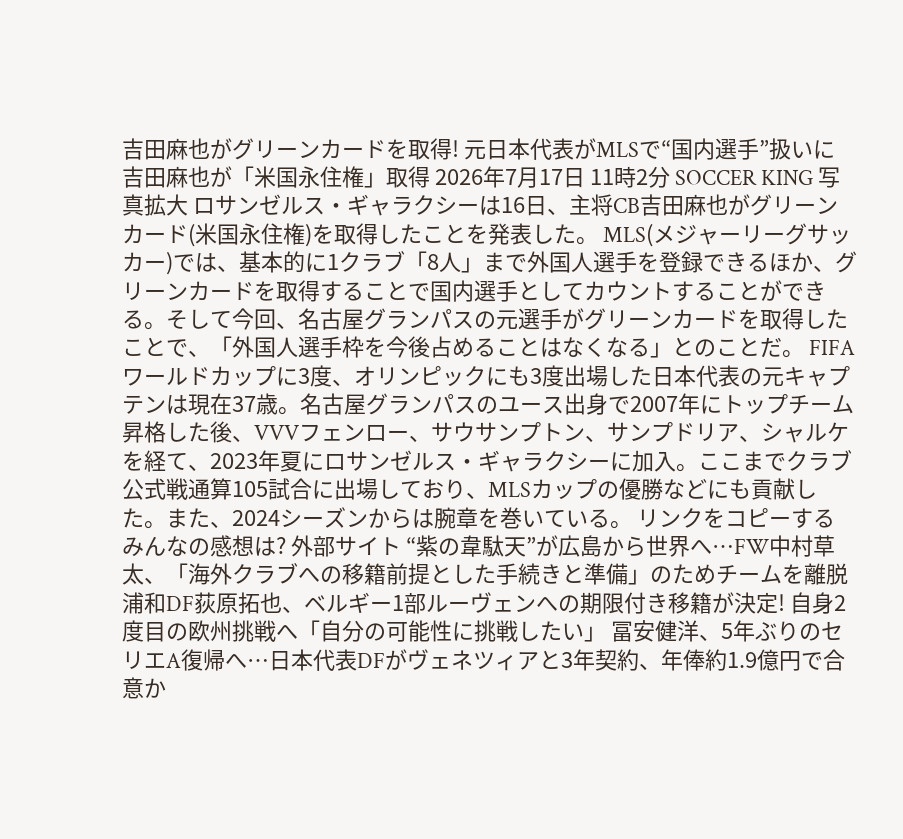吉田麻也がグリーンカードを取得! 元日本代表がMLSで“国内選手”扱いに 吉田麻也が「米国永住権」取得 2026年7月17日 11時2分 SOCCER KING 写真拡大 ロサンゼルス・ギャラクシーは16日、主将CB吉田麻也がグリーンカード(米国永住権)を取得したことを発表した。 MLS(メジャーリーグサッカー)では、基本的に1クラブ「8人」まで外国人選手を登録できるほか、グリーンカードを取得することで国内選手としてカウントすることができる。そして今回、名古屋グランパスの元選手がグリーンカードを取得したことで、「外国人選手枠を今後占めることはなくなる」とのことだ。 FIFAワールドカップに3度、オリンピックにも3度出場した日本代表の元キャプテンは現在37歳。名古屋グランパスのユース出身で2007年にトップチーム昇格した後、VVVフェンロー、サウサンプトン、サンプドリア、シャルケを経て、2023年夏にロサンゼルス・ギャラクシーに加入。ここまでクラブ公式戦通算105試合に出場しており、MLSカップの優勝などにも貢献した。また、2024シーズンからは腕章を巻いている。 リンクをコピーする みんなの感想は? 外部サイト “紫の韋駄天”が広島から世界へ…FW中村草太、「海外クラブへの移籍前提とした手続きと準備」のためチームを離脱 浦和DF荻原拓也、ベルギー1部ルーヴェンへの期限付き移籍が決定! 自身2度目の欧州挑戦へ「自分の可能性に挑戦したい」 冨安健洋、5年ぶりのセリエA復帰へ…日本代表DFがヴェネツィアと3年契約、年俸約1.9億円で合意か